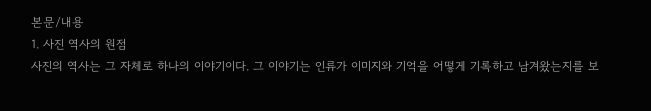본문/내용
1. 사진 역사의 원점
사진의 역사는 그 자체로 하나의 이야기이다. 그 이야기는 인류가 이미지와 기억을 어떻게 기록하고 남겨왔는지를 보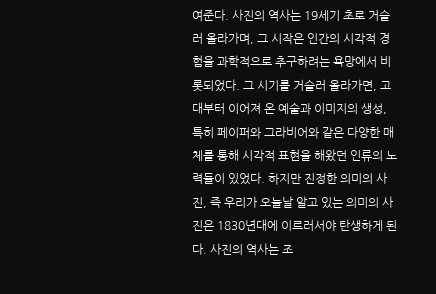여준다. 사진의 역사는 19세기 초로 거슬러 올라가며, 그 시작은 인간의 시각적 경험을 과학적으로 추구하려는 욕망에서 비롯되었다. 그 시기를 거슬러 올라가면, 고대부터 이어져 온 예술과 이미지의 생성, 특히 페이퍼와 그라비어와 같은 다양한 매체를 통해 시각적 표현을 해왔던 인류의 노력들이 있었다. 하지만 진정한 의미의 사진, 즉 우리가 오늘날 알고 있는 의미의 사진은 1830년대에 이르러서야 탄생하게 된다. 사진의 역사는 조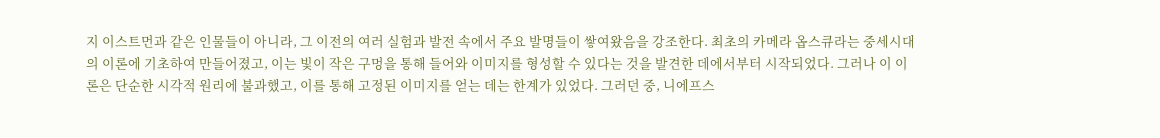지 이스트먼과 같은 인물들이 아니라, 그 이전의 여러 실험과 발전 속에서 주요 발명들이 쌓여왔음을 강조한다. 최초의 카메라 옵스큐라는 중세시대의 이론에 기초하여 만들어졌고, 이는 빛이 작은 구멍을 통해 들어와 이미지를 형성할 수 있다는 것을 발견한 데에서부터 시작되었다. 그러나 이 이론은 단순한 시각적 원리에 불과했고, 이를 통해 고정된 이미지를 얻는 데는 한계가 있었다. 그러던 중, 니에프스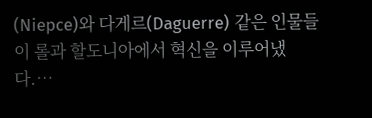(Niepce)와 다게르(Daguerre) 같은 인물들이 롤과 할도니아에서 혁신을 이루어냈다.…